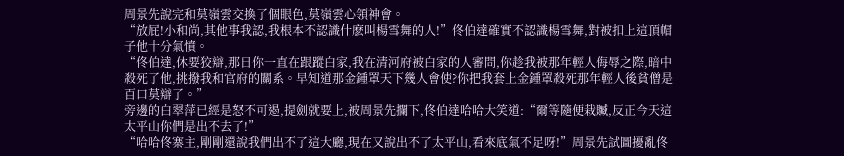周景先說完和莫嶺雲交換了個眼色,莫嶺雲心領神會。
“放屁!小和尚,其他事我認,我根本不認識什麽叫楊雪舞的人!”佟伯達確實不認識楊雪舞,對被扣上這頂帽子他十分氣憤。
“佟伯達,休要狡辯,那日你一直在跟蹤白家,我在清河府被白家的人審問,你趁我被那年輕人侮辱之際,暗中殺死了他,挑撥我和官府的關系。早知道那金鍾罩天下幾人會使?你把我套上金鍾罩殺死那年輕人後貧僧是百口莫辯了。”
旁邊的白翠萍已經是怒不可遏,提劍就要上,被周景先攔下,佟伯達哈哈大笑道:“爾等隨便栽贓,反正今天這太平山你們是出不去了!”
“哈哈佟寨主,剛剛還說我們出不了這大廳,現在又說出不了太平山,看來底氣不足呀!”周景先試圖擾亂佟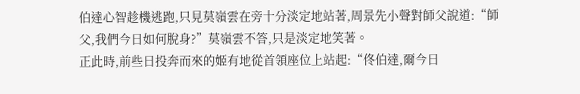伯達心智趁機逃跑,只見莫嶺雲在旁十分淡定地站著,周景先小聲對師父說道:“師父,我們今日如何脫身?”莫嶺雲不答,只是淡定地笑著。
正此時,前些日投奔而來的姬有地從首領座位上站起:“佟伯達,爾今日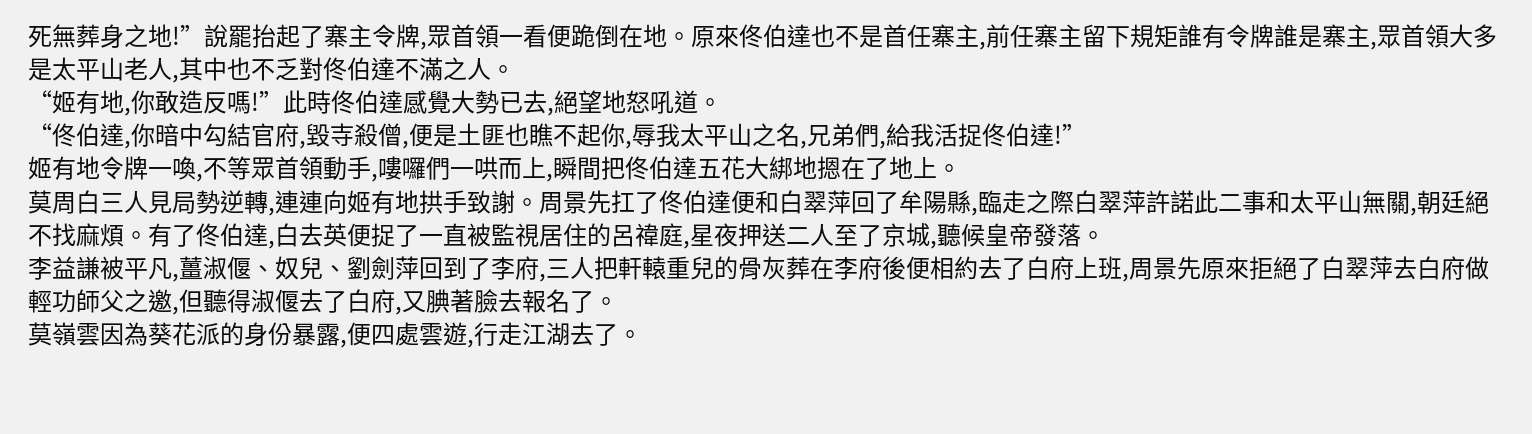死無葬身之地!”說罷抬起了寨主令牌,眾首領一看便跪倒在地。原來佟伯達也不是首任寨主,前任寨主留下規矩誰有令牌誰是寨主,眾首領大多是太平山老人,其中也不乏對佟伯達不滿之人。
“姬有地,你敢造反嗎!”此時佟伯達感覺大勢已去,絕望地怒吼道。
“佟伯達,你暗中勾結官府,毀寺殺僧,便是土匪也瞧不起你,辱我太平山之名,兄弟們,給我活捉佟伯達!”
姬有地令牌一喚,不等眾首領動手,嘍囉們一哄而上,瞬間把佟伯達五花大綁地摁在了地上。
莫周白三人見局勢逆轉,連連向姬有地拱手致謝。周景先扛了佟伯達便和白翠萍回了牟陽縣,臨走之際白翠萍許諾此二事和太平山無關,朝廷絕不找麻煩。有了佟伯達,白去英便捉了一直被監視居住的呂禕庭,星夜押送二人至了京城,聽候皇帝發落。
李益謙被平凡,薑淑偃、奴兒、劉劍萍回到了李府,三人把軒轅重兒的骨灰葬在李府後便相約去了白府上班,周景先原來拒絕了白翠萍去白府做輕功師父之邀,但聽得淑偃去了白府,又腆著臉去報名了。
莫嶺雲因為葵花派的身份暴露,便四處雲遊,行走江湖去了。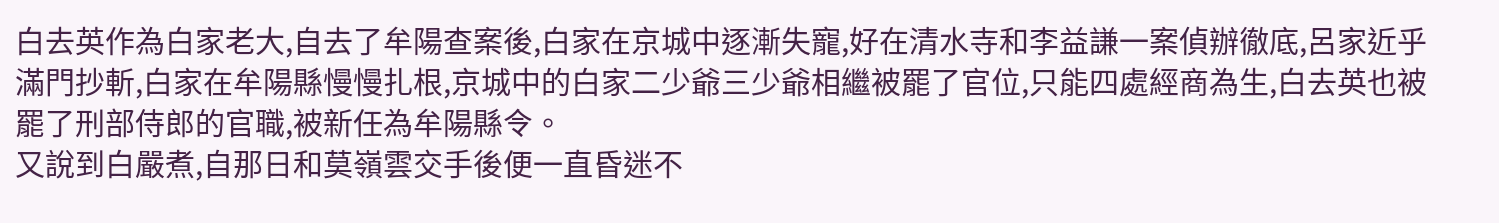白去英作為白家老大,自去了牟陽查案後,白家在京城中逐漸失寵,好在清水寺和李益謙一案偵辦徹底,呂家近乎滿門抄斬,白家在牟陽縣慢慢扎根,京城中的白家二少爺三少爺相繼被罷了官位,只能四處經商為生,白去英也被罷了刑部侍郎的官職,被新任為牟陽縣令。
又說到白嚴煮,自那日和莫嶺雲交手後便一直昏迷不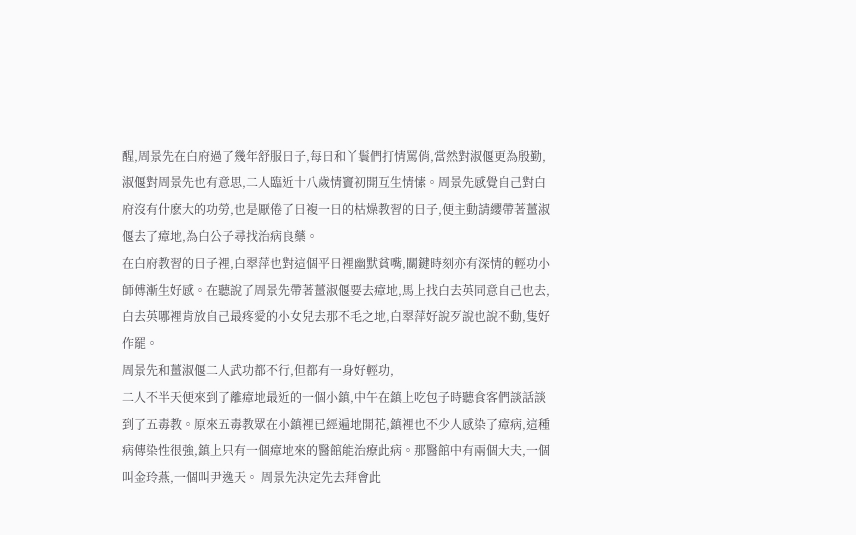醒,周景先在白府過了幾年舒服日子,每日和丫鬟們打情罵俏,當然對淑偃更為殷勤,淑偃對周景先也有意思,二人臨近十八歲情竇初開互生情愫。周景先感覺自己對白府沒有什麽大的功勞,也是厭倦了日複一日的枯燥教習的日子,便主動請纓帶著薑淑偃去了瘴地,為白公子尋找治病良藥。
在白府教習的日子裡,白翠萍也對這個平日裡幽默貧嘴,關鍵時刻亦有深情的輕功小師傅漸生好感。在聽說了周景先帶著薑淑偃要去瘴地,馬上找白去英同意自己也去,白去英哪裡肯放自己最疼愛的小女兒去那不毛之地,白翠萍好說歹說也說不動,隻好作罷。
周景先和薑淑偃二人武功都不行,但都有一身好輕功,
二人不半天便來到了離瘴地最近的一個小鎮,中午在鎮上吃包子時聽食客們談話談到了五毒教。原來五毒教眾在小鎮裡已經遍地開花,鎮裡也不少人感染了瘴病,這種病傳染性很強,鎮上只有一個瘴地來的醫館能治療此病。那醫館中有兩個大夫,一個叫金玲燕,一個叫尹逸天。 周景先決定先去拜會此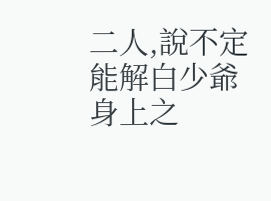二人,說不定能解白少爺身上之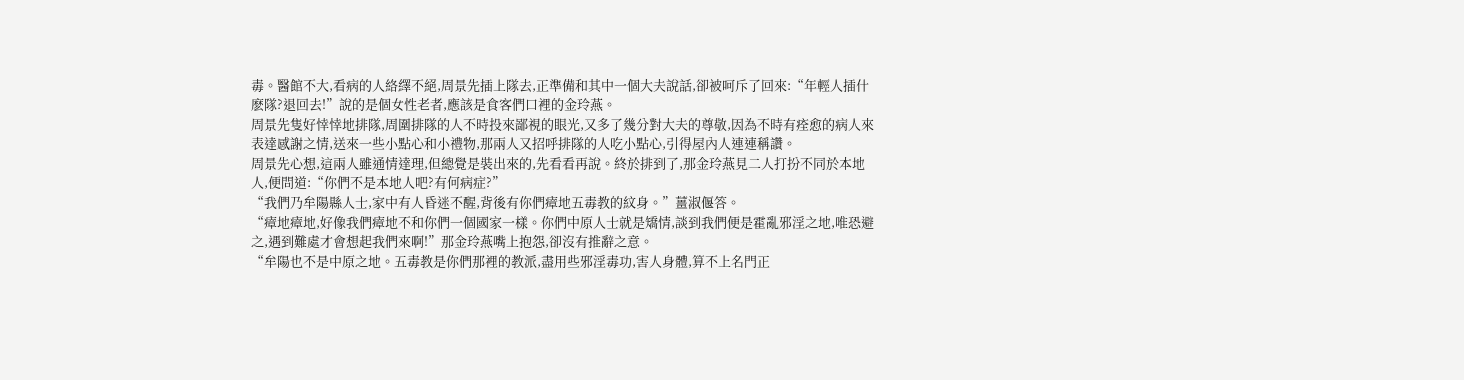毒。醫館不大,看病的人絡繹不絕,周景先插上隊去,正準備和其中一個大夫說話,卻被呵斥了回來:“年輕人插什麽隊?退回去!”說的是個女性老者,應該是食客們口裡的金玲燕。
周景先隻好悻悻地排隊,周圍排隊的人不時投來鄙視的眼光,又多了幾分對大夫的尊敬,因為不時有痊愈的病人來表達感謝之情,送來一些小點心和小禮物,那兩人又招呼排隊的人吃小點心,引得屋內人連連稱讚。
周景先心想,這兩人雖通情達理,但總覺是裝出來的,先看看再說。終於排到了,那金玲燕見二人打扮不同於本地人,便問道:“你們不是本地人吧?有何病症?”
“我們乃牟陽縣人士,家中有人昏迷不醒,背後有你們瘴地五毒教的紋身。”薑淑偃答。
“瘴地瘴地,好像我們瘴地不和你們一個國家一樣。你們中原人士就是矯情,談到我們便是霍亂邪淫之地,唯恐避之,遇到難處才會想起我們來啊!”那金玲燕嘴上抱怨,卻沒有推辭之意。
“牟陽也不是中原之地。五毒教是你們那裡的教派,盡用些邪淫毒功,害人身體,算不上名門正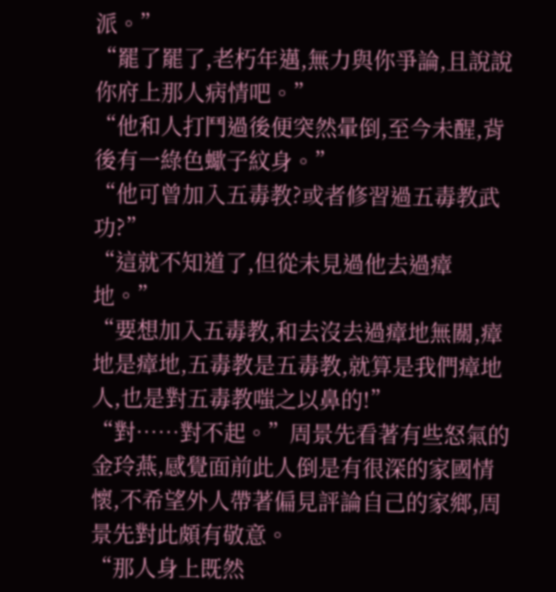派。”
“罷了罷了,老朽年邁,無力與你爭論,且說說你府上那人病情吧。”
“他和人打鬥過後便突然暈倒,至今未醒,背後有一綠色蠍子紋身。”
“他可曾加入五毒教?或者修習過五毒教武功?”
“這就不知道了,但從未見過他去過瘴地。”
“要想加入五毒教,和去沒去過瘴地無關,瘴地是瘴地,五毒教是五毒教,就算是我們瘴地人,也是對五毒教嗤之以鼻的!”
“對……對不起。”周景先看著有些怒氣的金玲燕,感覺面前此人倒是有很深的家國情懷,不希望外人帶著偏見評論自己的家鄉,周景先對此頗有敬意。
“那人身上既然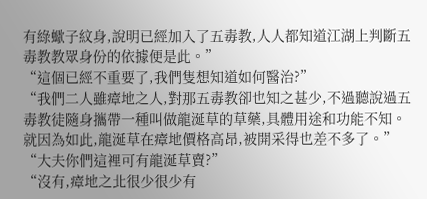有綠蠍子紋身,說明已經加入了五毒教,人人都知道江湖上判斷五毒教教眾身份的依據便是此。”
“這個已經不重要了,我們隻想知道如何醫治?”
“我們二人雖瘴地之人,對那五毒教卻也知之甚少,不過聽說過五毒教徒隨身攜帶一種叫做龍涎草的草藥,具體用途和功能不知。就因為如此,龍涎草在瘴地價格高昂,被開采得也差不多了。”
“大夫你們這裡可有龍涎草賣?”
“沒有,瘴地之北很少很少有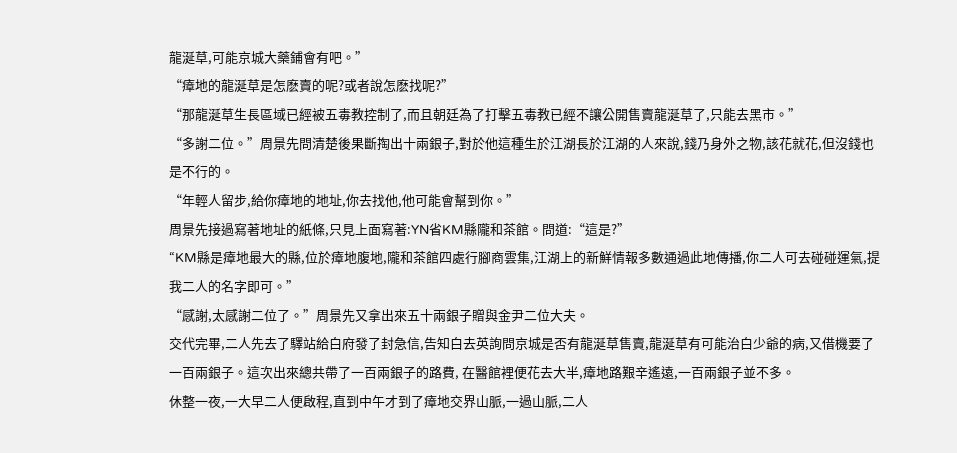龍涎草,可能京城大藥鋪會有吧。”
“瘴地的龍涎草是怎麽賣的呢?或者說怎麽找呢?”
“那龍涎草生長區域已經被五毒教控制了,而且朝廷為了打擊五毒教已經不讓公開售賣龍涎草了,只能去黑市。”
“多謝二位。”周景先問清楚後果斷掏出十兩銀子,對於他這種生於江湖長於江湖的人來說,錢乃身外之物,該花就花,但沒錢也是不行的。
“年輕人留步,給你瘴地的地址,你去找他,他可能會幫到你。”
周景先接過寫著地址的紙條,只見上面寫著:YN省KM縣隴和茶館。問道:“這是?”
“KM縣是瘴地最大的縣,位於瘴地腹地,隴和茶館四處行腳商雲集,江湖上的新鮮情報多數通過此地傳播,你二人可去碰碰運氣,提我二人的名字即可。”
“感謝,太感謝二位了。”周景先又拿出來五十兩銀子贈與金尹二位大夫。
交代完畢,二人先去了驛站給白府發了封急信,告知白去英詢問京城是否有龍涎草售賣,龍涎草有可能治白少爺的病,又借機要了一百兩銀子。這次出來總共帶了一百兩銀子的路費, 在醫館裡便花去大半,瘴地路艱辛遙遠,一百兩銀子並不多。
休整一夜,一大早二人便啟程,直到中午才到了瘴地交界山脈,一過山脈,二人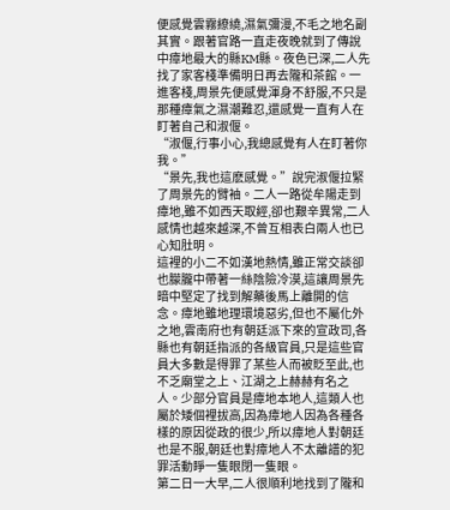便感覺雲霧繚繞,濕氣彌漫,不毛之地名副其實。跟著官路一直走夜晚就到了傳說中瘴地最大的縣KM縣。夜色已深,二人先找了家客棧準備明日再去隴和茶館。一進客棧,周景先便感覺渾身不舒服,不只是那種瘴氣之濕潮難忍,還感覺一直有人在盯著自己和淑偃。
“淑偃,行事小心,我總感覺有人在盯著你我。”
“景先,我也這麽感覺。”說完淑偃拉緊了周景先的臂袖。二人一路從牟陽走到瘴地,雖不如西天取經,卻也艱辛異常,二人感情也越來越深,不曾互相表白兩人也已心知肚明。
這裡的小二不如漢地熱情,雖正常交談卻也朦朧中帶著一絲陰險冷漠,這讓周景先暗中堅定了找到解藥後馬上離開的信念。瘴地雖地理環境惡劣,但也不屬化外之地,雲南府也有朝廷派下來的宣政司,各縣也有朝廷指派的各級官員,只是這些官員大多數是得罪了某些人而被貶至此,也不乏廟堂之上、江湖之上赫赫有名之人。少部分官員是瘴地本地人,這類人也屬於矮個裡拔高,因為瘴地人因為各種各樣的原因從政的很少,所以瘴地人對朝廷也是不服,朝廷也對瘴地人不太離譜的犯罪活動睜一隻眼閉一隻眼。
第二日一大早,二人很順利地找到了隴和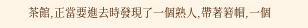茶館,正當要進去時發現了一個熟人,帶著箬帽,一個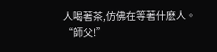人喝著茶,仿佛在等著什麽人。
“師父!”